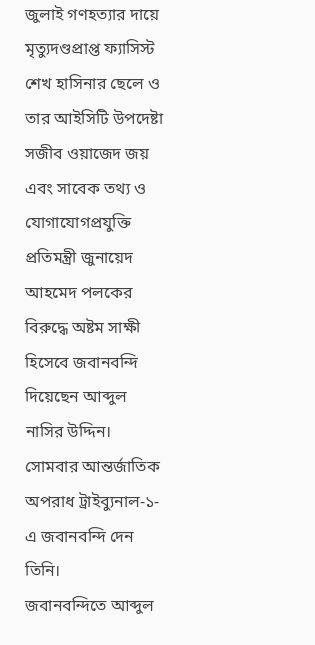জুলাই গণহত্যার দায়ে মৃত্যুদণ্ডপ্রাপ্ত ফ্যাসিস্ট শেখ হাসিনার ছেলে ও তার আইসিটি উপদেষ্টা সজীব ওয়াজেদ জয় এবং সাবেক তথ্য ও যোগাযোগপ্রযুক্তি প্রতিমন্ত্রী জুনায়েদ আহমেদ পলকের বিরুদ্ধে অষ্টম সাক্ষী হিসেবে জবানবন্দি দিয়েছেন আব্দুল নাসির উদ্দিন।
সোমবার আন্তর্জাতিক অপরাধ ট্রাইব্যুনাল-১-এ জবানবন্দি দেন তিনি।
জবানবন্দিতে আব্দুল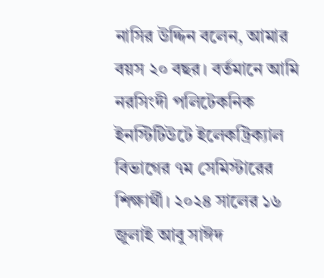নাসির উদ্দিন বলেন, আমার বয়স ২০ বছর। বর্তমানে আমি নরসিংদী পলিটেকনিক ইনস্টিটিউটে ইলেকট্রিক্যাল বিভাগের ৭ম সেমিস্টারের শিক্ষার্থী। ২০২৪ সালের ১৬ জুলাই আবু সাঈদ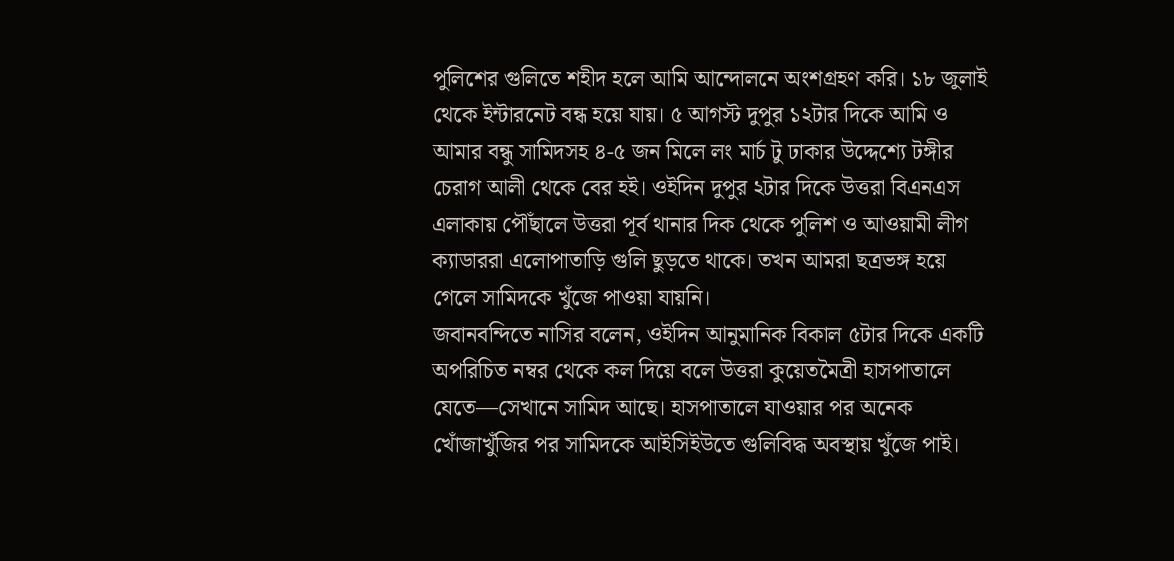পুলিশের গুলিতে শহীদ হলে আমি আন্দোলনে অংশগ্রহণ করি। ১৮ জুলাই থেকে ইন্টারনেট বন্ধ হয়ে যায়। ৫ আগস্ট দুপুর ১২টার দিকে আমি ও আমার বন্ধু সামিদসহ ৪-৫ জন মিলে লং মার্চ টু ঢাকার উদ্দেশ্যে টঙ্গীর চেরাগ আলী থেকে বের হই। ওইদিন দুপুর ২টার দিকে উত্তরা বিএনএস এলাকায় পৌঁছালে উত্তরা পূর্ব থানার দিক থেকে পুলিশ ও আওয়ামী লীগ ক্যাডাররা এলোপাতাড়ি গুলি ছুড়তে থাকে। তখন আমরা ছত্রভঙ্গ হয়ে গেলে সামিদকে খুঁজে পাওয়া যায়নি।
জবানবন্দিতে নাসির বলেন, ওইদিন আনুমানিক বিকাল ৫টার দিকে একটি অপরিচিত নম্বর থেকে কল দিয়ে বলে উত্তরা কুয়েতমৈত্রী হাসপাতালে যেতে—সেখানে সামিদ আছে। হাসপাতালে যাওয়ার পর অনেক খোঁজাখুঁজির পর সামিদকে আইসিইউতে গুলিবিদ্ধ অবস্থায় খুঁজে পাই।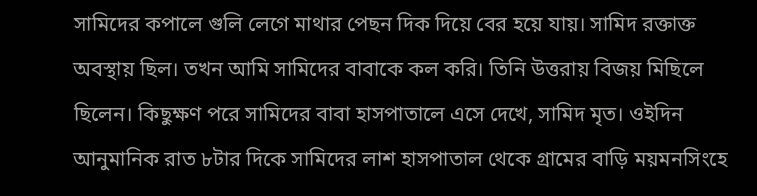সামিদের কপালে গুলি লেগে মাথার পেছন দিক দিয়ে বের হয়ে যায়। সামিদ রক্তাক্ত অবস্থায় ছিল। তখন আমি সামিদের বাবাকে কল করি। তিনি উত্তরায় বিজয় মিছিলে ছিলেন। কিছুক্ষণ পরে সামিদের বাবা হাসপাতালে এসে দেখে, সামিদ মৃত। ওইদিন আনুমানিক রাত ৮টার দিকে সামিদের লাশ হাসপাতাল থেকে গ্রামের বাড়ি ময়মনসিংহে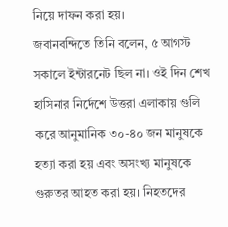নিয়ে দাফন করা হয়।
জবানবন্দিতে তিনি বলেন, ৫ আগস্ট সকালে ইন্টারনেট ছিল না। ওই দিন শেখ হাসিনার নির্দেশে উত্তরা এলাকায় গুলি করে আনুমানিক ৩০-৪০ জন মানুষকে হত্যা করা হয় এবং অসংখ্য মানুষকে গুরুতর আহত করা হয়। নিহতদের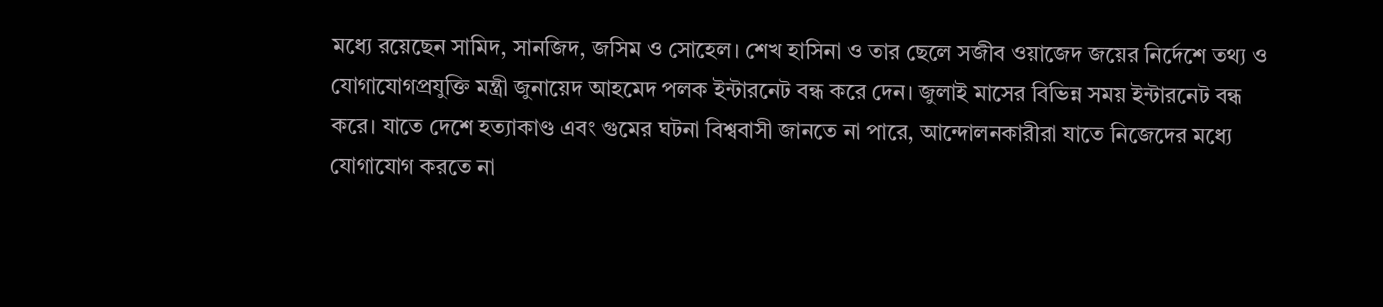মধ্যে রয়েছেন সামিদ, সানজিদ, জসিম ও সোহেল। শেখ হাসিনা ও তার ছেলে সজীব ওয়াজেদ জয়ের নির্দেশে তথ্য ও যোগাযোগপ্রযুক্তি মন্ত্রী জুনায়েদ আহমেদ পলক ইন্টারনেট বন্ধ করে দেন। জুলাই মাসের বিভিন্ন সময় ইন্টারনেট বন্ধ করে। যাতে দেশে হত্যাকাণ্ড এবং গুমের ঘটনা বিশ্ববাসী জানতে না পারে, আন্দোলনকারীরা যাতে নিজেদের মধ্যে যোগাযোগ করতে না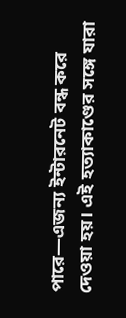পারে—এজন্য ইন্টারনেট বন্ধ করে দেওয়া হয়। এই হত্যাকাণ্ডের সঙ্গে যারা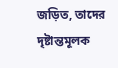জড়িত, তাদের দৃষ্টান্তমূলক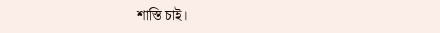শাস্তি চাই।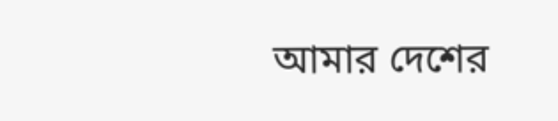আমার দেশের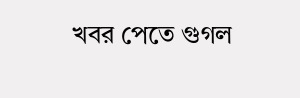খবর পেতে গুগল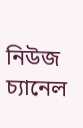নিউজ চ্যানেল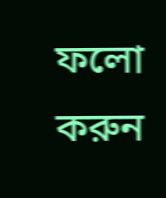ফলো করুন